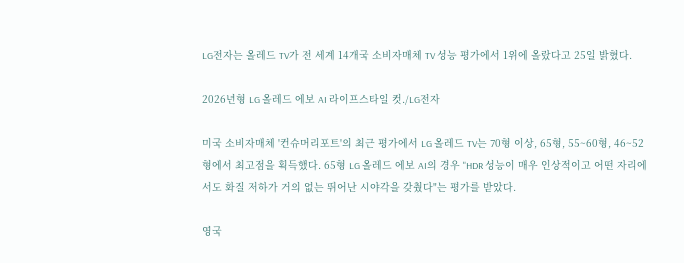LG전자는 올레드 TV가 전 세계 14개국 소비자매체 TV 성능 평가에서 1위에 올랐다고 25일 밝혔다.

2026년형 LG 올레드 에보 AI 라이프스타일 컷./LG전자

미국 소비자매체 '컨슈머리포트'의 최근 평가에서 LG 올레드 TV는 70형 이상, 65형, 55~60형, 46~52형에서 최고점을 획득했다. 65형 LG 올레드 에보 AI의 경우 "HDR 성능이 매우 인상적이고 어떤 자리에서도 화질 저하가 거의 없는 뛰어난 시야각을 갖췄다"는 평가를 받았다.

영국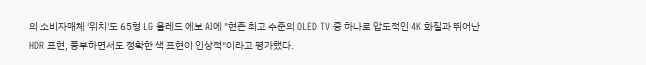의 소비자매체 '위치'도 65형 LG 올레드 에보 AI에 "현존 최고 수준의 OLED TV 중 하나로 압도적인 4K 화질과 뛰어난 HDR 표현, 풍부하면서도 정확한 색 표현이 인상적"이라고 평가했다.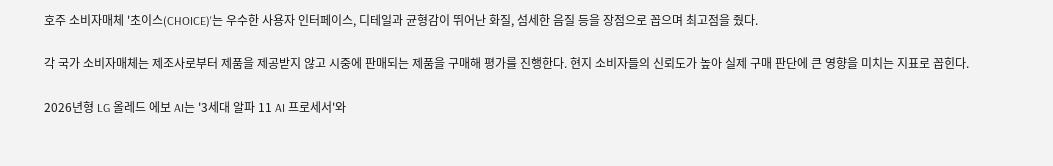호주 소비자매체 '초이스(CHOICE)'는 우수한 사용자 인터페이스, 디테일과 균형감이 뛰어난 화질, 섬세한 음질 등을 장점으로 꼽으며 최고점을 줬다.

각 국가 소비자매체는 제조사로부터 제품을 제공받지 않고 시중에 판매되는 제품을 구매해 평가를 진행한다. 현지 소비자들의 신뢰도가 높아 실제 구매 판단에 큰 영향을 미치는 지표로 꼽힌다.

2026년형 LG 올레드 에보 AI는 '3세대 알파 11 AI 프로세서'와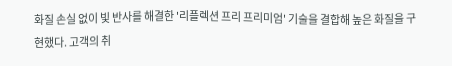화질 손실 없이 빛 반사를 해결한 '리플렉션 프리 프리미엄' 기술을 결합해 높은 화질을 구현했다. 고객의 취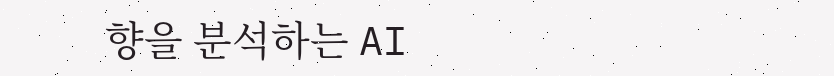향을 분석하는 AI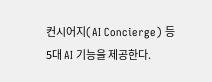컨시어지(AI Concierge) 등 5대 AI 기능을 제공한다.